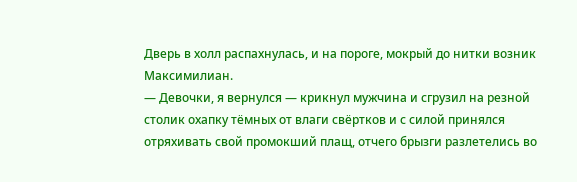Дверь в холл распахнулась, и на пороге, мокрый до нитки возник Максимилиан.
— Девочки, я вернулся — крикнул мужчина и сгрузил на резной столик охапку тёмных от влаги свёртков и с силой принялся отряхивать свой промокший плащ, отчего брызги разлетелись во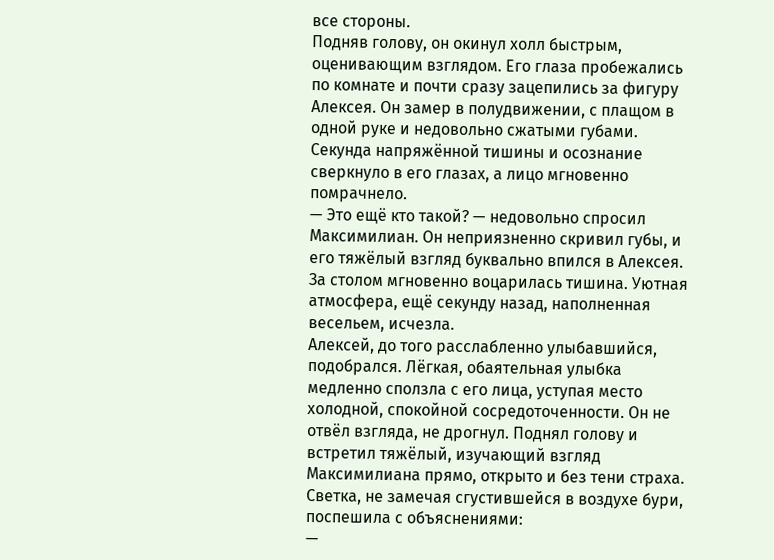все стороны.
Подняв голову, он окинул холл быстрым, оценивающим взглядом. Его глаза пробежались по комнате и почти сразу зацепились за фигуру Алексея. Он замер в полудвижении, с плащом в одной руке и недовольно сжатыми губами. Секунда напряжённой тишины и осознание сверкнуло в его глазах, а лицо мгновенно помрачнело.
— Это ещё кто такой? — недовольно спросил Максимилиан. Он неприязненно скривил губы, и его тяжёлый взгляд буквально впился в Алексея.
За столом мгновенно воцарилась тишина. Уютная атмосфера, ещё секунду назад, наполненная весельем, исчезла.
Алексей, до того расслабленно улыбавшийся, подобрался. Лёгкая, обаятельная улыбка медленно сползла с его лица, уступая место холодной, спокойной сосредоточенности. Он не отвёл взгляда, не дрогнул. Поднял голову и встретил тяжёлый, изучающий взгляд Максимилиана прямо, открыто и без тени страха.
Светка, не замечая сгустившейся в воздухе бури, поспешила с объяснениями:
—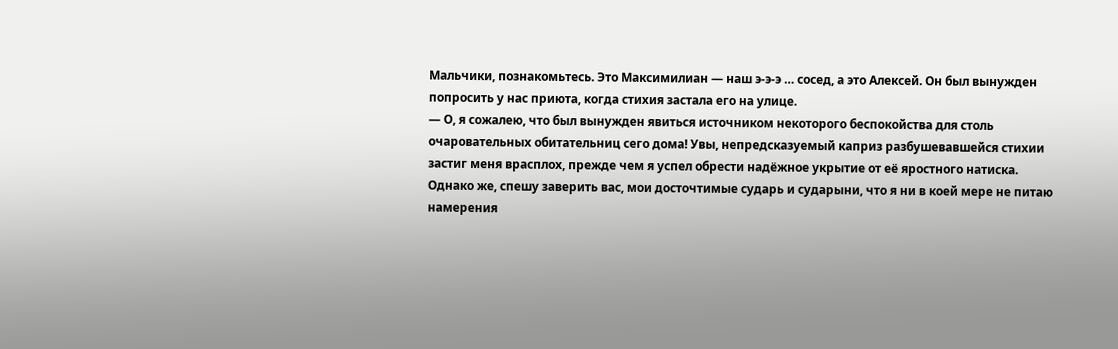Мальчики, познакомьтесь. Это Максимилиан — наш э-э-э … сосед, а это Алексей. Он был вынужден попросить у нас приюта, когда стихия застала его на улице.
— О, я сожалею, что был вынужден явиться источником некоторого беспокойства для столь очаровательных обитательниц сего дома! Увы, непредсказуемый каприз разбушевавшейся стихии застиг меня врасплох, прежде чем я успел обрести надёжное укрытие от её яростного натиска.
Однако же, спешу заверить вас, мои досточтимые сударь и сударыни, что я ни в коей мере не питаю намерения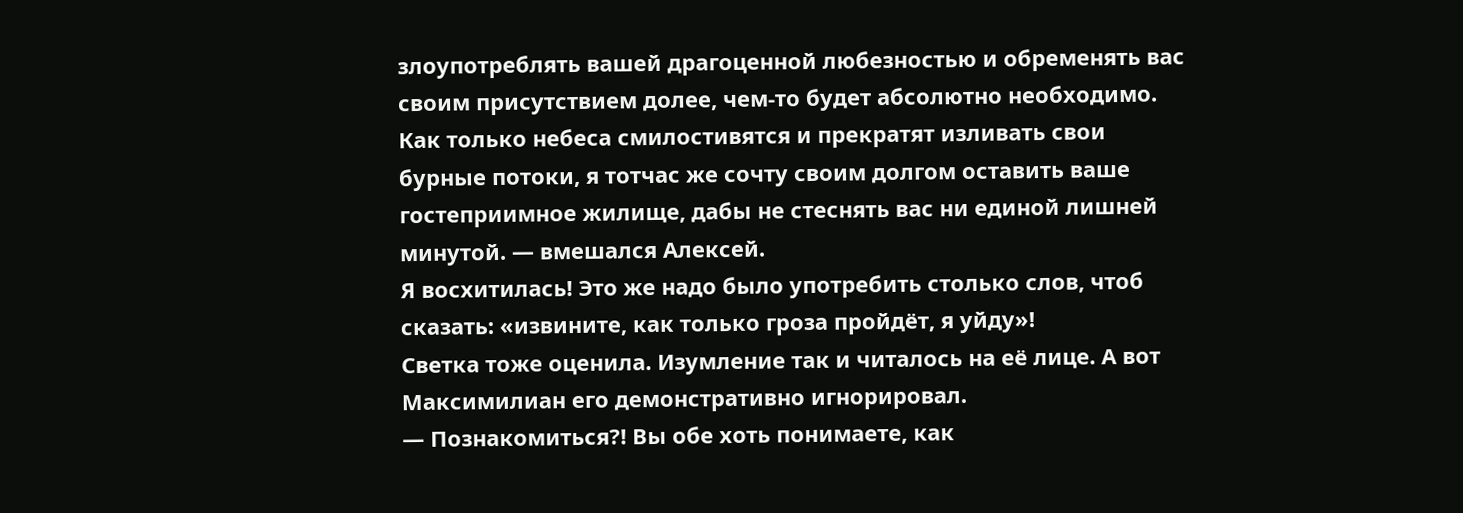злоупотреблять вашей драгоценной любезностью и обременять вас своим присутствием долее, чем-то будет абсолютно необходимо. Как только небеса смилостивятся и прекратят изливать свои бурные потоки, я тотчас же сочту своим долгом оставить ваше гостеприимное жилище, дабы не стеснять вас ни единой лишней минутой. — вмешался Алексей.
Я восхитилась! Это же надо было употребить столько слов, чтоб сказать: «извините, как только гроза пройдёт, я уйду»!
Светка тоже оценила. Изумление так и читалось на её лице. А вот Максимилиан его демонстративно игнорировал.
— Познакомиться?! Вы обе хоть понимаете, как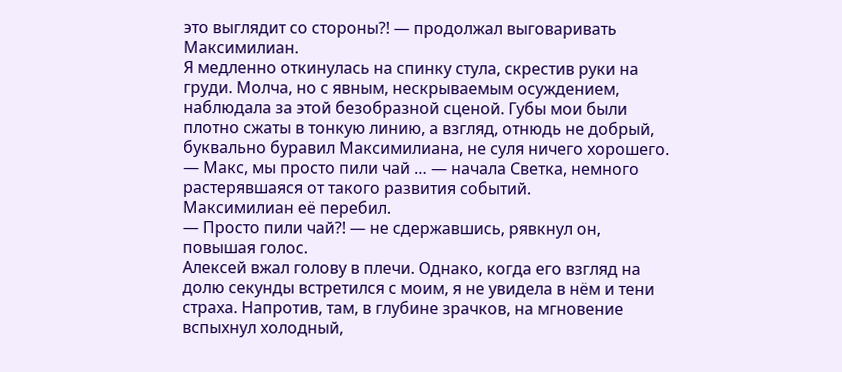это выглядит со стороны?! — продолжал выговаривать Максимилиан.
Я медленно откинулась на спинку стула, скрестив руки на груди. Молча, но с явным, нескрываемым осуждением, наблюдала за этой безобразной сценой. Губы мои были плотно сжаты в тонкую линию, а взгляд, отнюдь не добрый, буквально буравил Максимилиана, не суля ничего хорошего.
— Макс, мы просто пили чай … — начала Светка, немного растерявшаяся от такого развития событий.
Максимилиан её перебил.
— Просто пили чай?! — не сдержавшись, рявкнул он, повышая голос.
Алексей вжал голову в плечи. Однако, когда его взгляд на долю секунды встретился с моим, я не увидела в нём и тени страха. Напротив, там, в глубине зрачков, на мгновение вспыхнул холодный,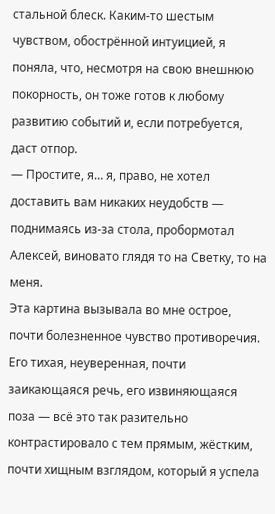стальной блеск. Каким-то шестым чувством, обострённой интуицией, я поняла, что, несмотря на свою внешнюю покорность, он тоже готов к любому развитию событий и, если потребуется, даст отпор.
— Простите, я… я, право, не хотел доставить вам никаких неудобств — поднимаясь из-за стола, пробормотал Алексей, виновато глядя то на Светку, то на меня.
Эта картина вызывала во мне острое, почти болезненное чувство противоречия. Его тихая, неуверенная, почти заикающаяся речь, его извиняющаяся поза — всё это так разительно контрастировало с тем прямым, жёстким, почти хищным взглядом, который я успела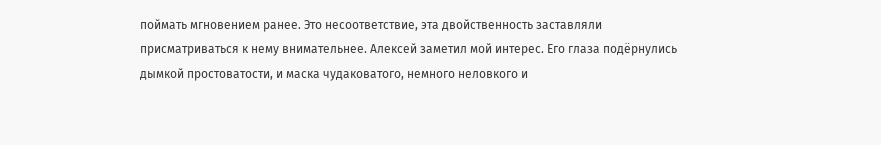поймать мгновением ранее. Это несоответствие, эта двойственность заставляли присматриваться к нему внимательнее. Алексей заметил мой интерес. Его глаза подёрнулись дымкой простоватости, и маска чудаковатого, немного неловкого и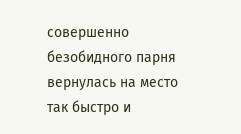совершенно безобидного парня вернулась на место так быстро и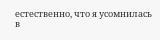естественно, что я усомнилась в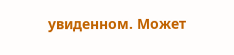увиденном. Может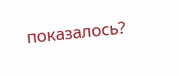показалось?